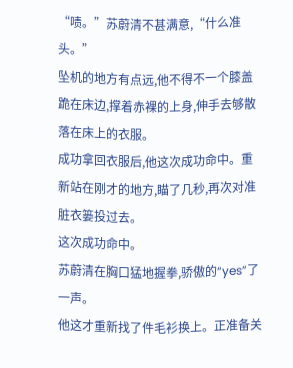“啧。”苏蔚清不甚满意,“什么准头。”
坠机的地方有点远,他不得不一个膝盖跪在床边,撑着赤裸的上身,伸手去够散落在床上的衣服。
成功拿回衣服后,他这次成功命中。重新站在刚才的地方,瞄了几秒,再次对准脏衣篓投过去。
这次成功命中。
苏蔚清在胸口猛地握拳,骄傲的“yes”了一声。
他这才重新找了件毛衫换上。正准备关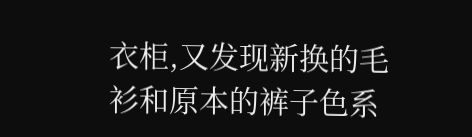衣柜,又发现新换的毛衫和原本的裤子色系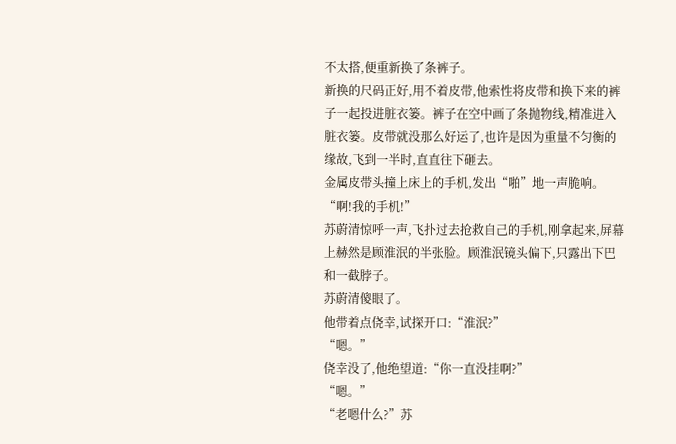不太搭,便重新换了条裤子。
新换的尺码正好,用不着皮带,他索性将皮带和换下来的裤子一起投进脏衣篓。裤子在空中画了条抛物线,精准进入脏衣篓。皮带就没那么好运了,也许是因为重量不匀衡的缘故,飞到一半时,直直往下砸去。
金属皮带头撞上床上的手机,发出“啪”地一声脆响。
“啊!我的手机!”
苏蔚清惊呼一声,飞扑过去抢救自己的手机,刚拿起来,屏幕上赫然是顾淮泯的半张脸。顾淮泯镜头偏下,只露出下巴和一截脖子。
苏蔚清傻眼了。
他带着点侥幸,试探开口:“淮泯?”
“嗯。”
侥幸没了,他绝望道:“你一直没挂啊?”
“嗯。”
“老嗯什么?”苏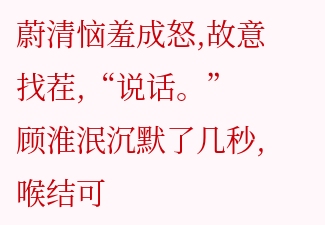蔚清恼羞成怒,故意找茬,“说话。”
顾淮泯沉默了几秒,喉结可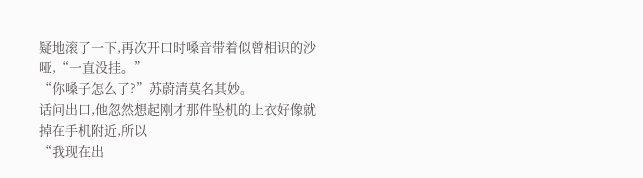疑地滚了一下,再次开口时嗓音带着似曾相识的沙哑,“一直没挂。”
“你嗓子怎么了?”苏蔚清莫名其妙。
话问出口,他忽然想起刚才那件坠机的上衣好像就掉在手机附近,所以
“我现在出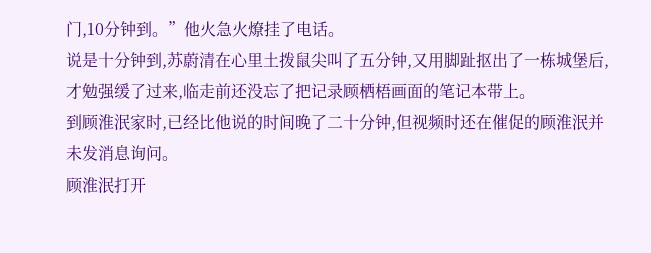门,10分钟到。”他火急火燎挂了电话。
说是十分钟到,苏蔚清在心里土拨鼠尖叫了五分钟,又用脚趾抠出了一栋城堡后,才勉强缓了过来,临走前还没忘了把记录顾栖梧画面的笔记本带上。
到顾淮泯家时,已经比他说的时间晚了二十分钟,但视频时还在催促的顾淮泯并未发消息询问。
顾淮泯打开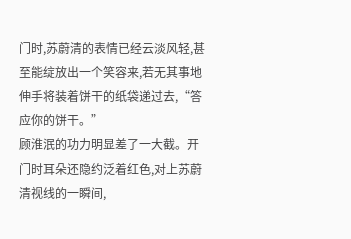门时,苏蔚清的表情已经云淡风轻,甚至能绽放出一个笑容来,若无其事地伸手将装着饼干的纸袋递过去,“答应你的饼干。”
顾淮泯的功力明显差了一大截。开门时耳朵还隐约泛着红色,对上苏蔚清视线的一瞬间,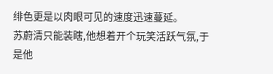绯色更是以肉眼可见的速度迅速蔓延。
苏蔚清只能装瞎,他想着开个玩笑活跃气氛,于是他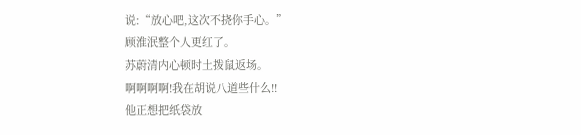说:“放心吧,这次不挠你手心。”
顾淮泯整个人更红了。
苏蔚清内心顿时土拨鼠返场。
啊啊啊啊!我在胡说八道些什么!!
他正想把纸袋放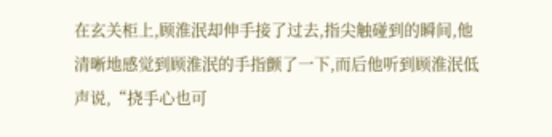在玄关柜上,顾淮泯却伸手接了过去,指尖触碰到的瞬间,他清晰地感觉到顾淮泯的手指颤了一下,而后他听到顾淮泯低声说,“挠手心也可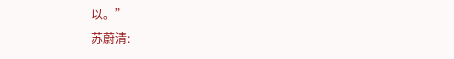以。”
苏蔚清: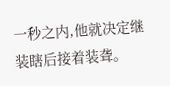一秒之内,他就决定继装瞎后接着装聋。